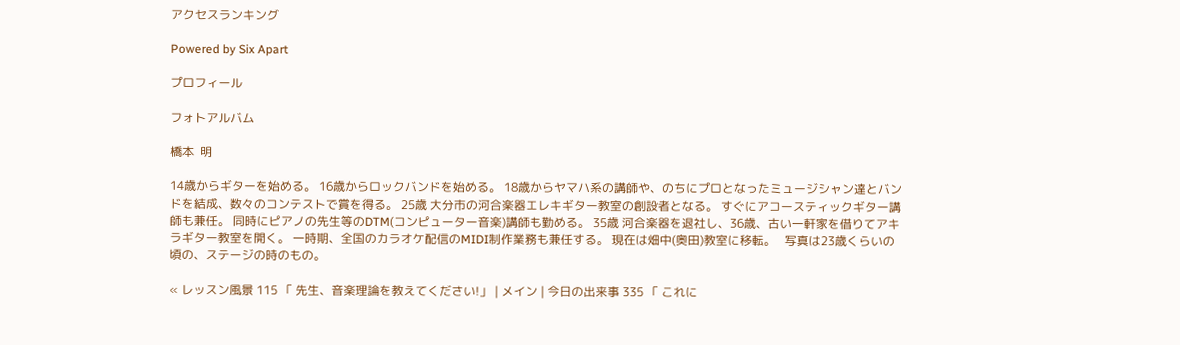アクセスランキング

Powered by Six Apart

プロフィール

フォトアルバム

橋本  明

14歳からギターを始める。 16歳からロックバンドを始める。 18歳からヤマハ系の講師や、のちにプロとなったミュージシャン達とバンドを結成、数々のコンテストで賞を得る。 25歳 大分市の河合楽器エレキギター教室の創設者となる。 すぐにアコースティックギター講師も兼任。 同時にピアノの先生等のDTM(コンピューター音楽)講師も勤める。 35歳 河合楽器を退社し、36歳、古い一軒家を借りてアキラギター教室を開く。 一時期、全国のカラオケ配信のMIDI制作業務も兼任する。 現在は畑中(奥田)教室に移転。   写真は23歳くらいの頃の、ステージの時のもの。

« レッスン風景 115 「 先生、音楽理論を教えてください!」 | メイン | 今日の出来事 335 「 これに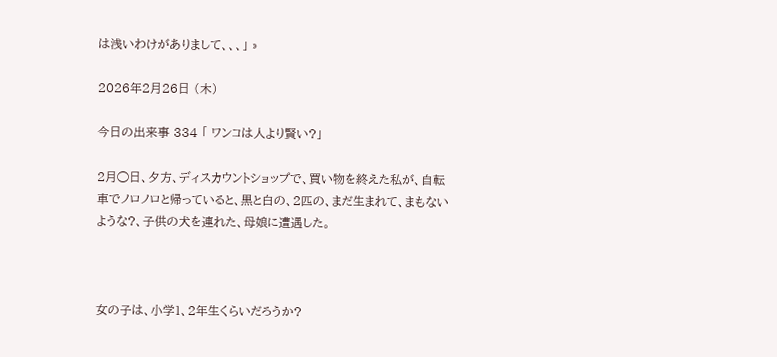は浅いわけがありまして、、、」 »

2026年2月26日 (木)

今日の出来事 334 「 ワンコは人より賢い?」

2月◯日、夕方、ディスカウントショップで、買い物を終えた私が、自転車でノロノロと帰っていると、黒と白の、2匹の、まだ生まれて、まもないような?、子供の犬を連れた、母娘に遭遇した。



女の子は、小学1、2年生くらいだろうか?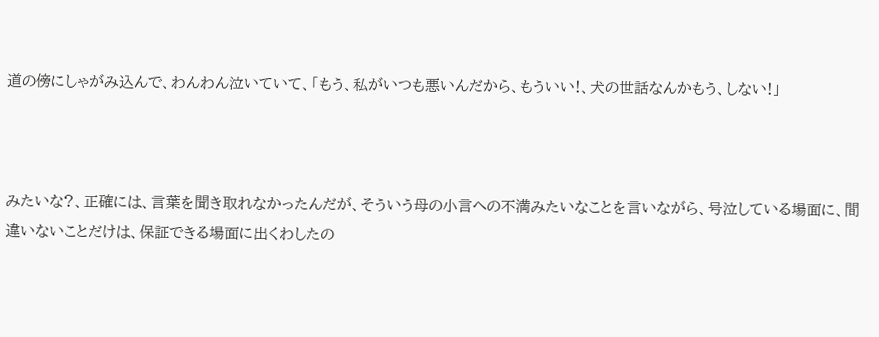道の傍にしゃがみ込んで、わんわん泣いていて、「もう、私がいつも悪いんだから、もういい!、犬の世話なんかもう、しない!」



みたいな?、正確には、言葉を聞き取れなかったんだが、そういう母の小言への不満みたいなことを言いながら、号泣している場面に、間違いないことだけは、保証できる場面に出くわしたの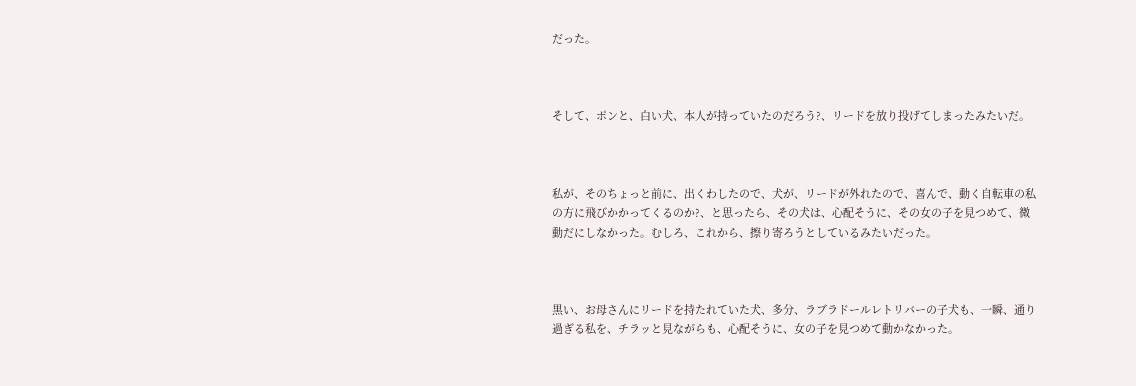だった。



そして、ポンと、白い犬、本人が持っていたのだろう?、リードを放り投げてしまったみたいだ。



私が、そのちょっと前に、出くわしたので、犬が、リードが外れたので、喜んで、動く自転車の私の方に飛びかかってくるのか?、と思ったら、その犬は、心配そうに、その女の子を見つめて、微動だにしなかった。むしろ、これから、擦り寄ろうとしているみたいだった。



黒い、お母さんにリードを持たれていた犬、多分、ラブラドールレトリバーの子犬も、一瞬、通り過ぎる私を、チラッと見ながらも、心配そうに、女の子を見つめて動かなかった。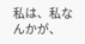私は、私なんかが、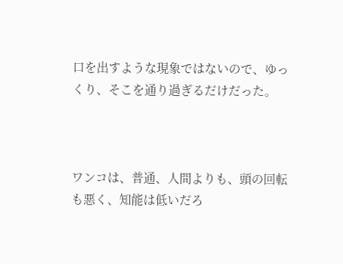口を出すような現象ではないので、ゆっくり、そこを通り過ぎるだけだった。



ワンコは、普通、人間よりも、頭の回転も悪く、知能は低いだろ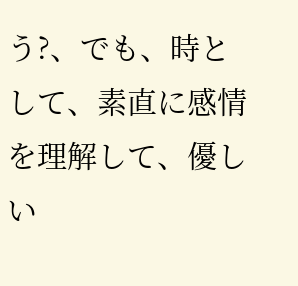う?、でも、時として、素直に感情を理解して、優しい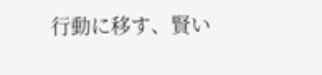行動に移す、賢い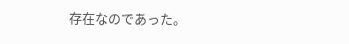存在なのであった。